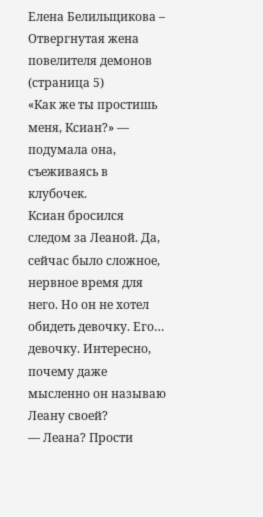Елена Белильщикова – Отвергнутая жена повелителя демонов (страница 5)
«Как же ты простишь меня, Ксиан?» — подумала она, съеживаясь в клубочек.
Ксиан бросился следом за Леаной. Да, сейчас было сложное, нервное время для него. Но он не хотел обидеть девочку. Его… девочку. Интересно, почему даже мысленно он называю Леану своей?
— Леана? Прости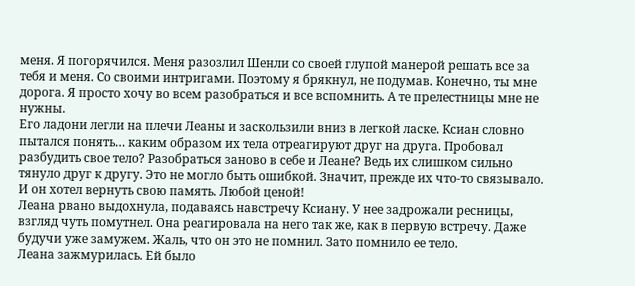меня. Я погорячился. Меня разозлил Шенли со своей глупой манерой решать все за тебя и меня. Со своими интригами. Поэтому я брякнул, не подумав. Конечно, ты мне дорога. Я просто хочу во всем разобраться и все вспомнить. А те прелестницы мне не нужны.
Его ладони легли на плечи Леаны и заскользили вниз в легкой ласке. Ксиан словно пытался понять… каким образом их тела отреагируют друг на друга. Пробовал разбудить свое тело? Разобраться заново в себе и Леане? Ведь их слишком сильно тянуло друг к другу. Это не могло быть ошибкой. Значит, прежде их что-то связывало. И он хотел вернуть свою память. Любой ценой!
Леана рвано выдохнула, подаваясь навстречу Ксиану. У нее задрожали ресницы, взгляд чуть помутнел. Она реагировала на него так же, как в первую встречу. Даже будучи уже замужем. Жаль, что он это не помнил. Зато помнило ее тело.
Леана зажмурилась. Ей было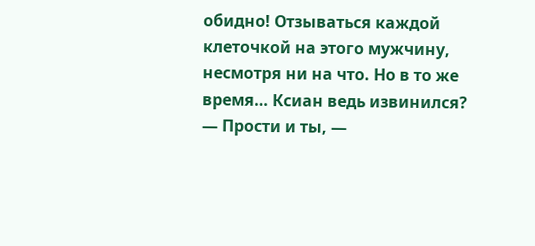обидно! Отзываться каждой клеточкой на этого мужчину, несмотря ни на что. Но в то же время… Ксиан ведь извинился?
— Прости и ты, —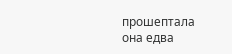прошептала она едва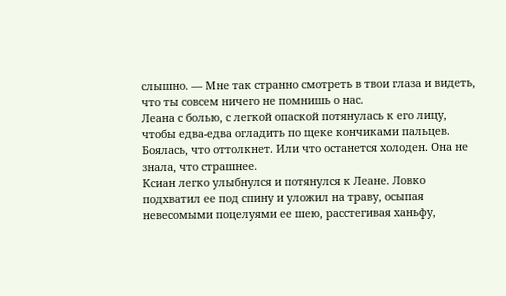слышно. — Мне так странно смотреть в твои глаза и видеть, что ты совсем ничего не помнишь о нас.
Леана с болью, с легкой опаской потянулась к его лицу, чтобы едва-едва огладить по щеке кончиками пальцев. Боялась, что оттолкнет. Или что останется холоден. Она не знала, что страшнее.
Ксиан легко улыбнулся и потянулся к Леане. Ловко подхватил ее под спину и уложил на траву, осыпая невесомыми поцелуями ее шею, расстегивая ханьфу,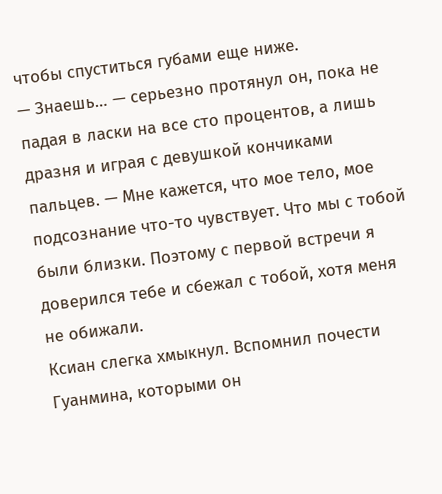чтобы спуститься губами еще ниже.
— Знаешь… — серьезно протянул он, пока не падая в ласки на все сто процентов, а лишь дразня и играя с девушкой кончиками пальцев. — Мне кажется, что мое тело, мое подсознание что-то чувствует. Что мы с тобой были близки. Поэтому с первой встречи я доверился тебе и сбежал с тобой, хотя меня не обижали.
Ксиан слегка хмыкнул. Вспомнил почести Гуанмина, которыми он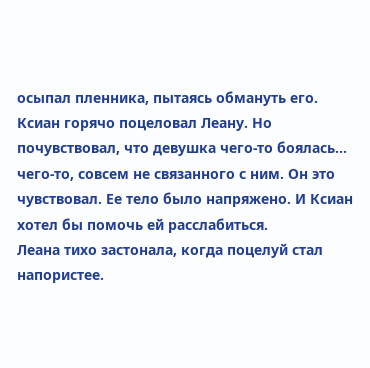осыпал пленника, пытаясь обмануть его.
Ксиан горячо поцеловал Леану. Но почувствовал, что девушка чего-то боялась… чего-то, совсем не связанного с ним. Он это чувствовал. Ее тело было напряжено. И Ксиан хотел бы помочь ей расслабиться.
Леана тихо застонала, когда поцелуй стал напористее.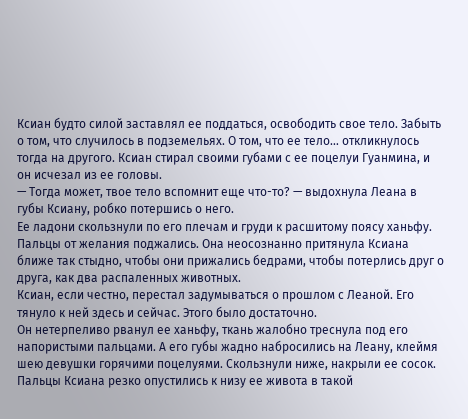Ксиан будто силой заставлял ее поддаться, освободить свое тело. Забыть о том, что случилось в подземельях. О том, что ее тело… откликнулось тогда на другого. Ксиан стирал своими губами с ее поцелуи Гуанмина, и он исчезал из ее головы.
— Тогда может, твое тело вспомнит еще что-то? — выдохнула Леана в губы Ксиану, робко потершись о него.
Ее ладони скользнули по его плечам и груди к расшитому поясу ханьфу. Пальцы от желания поджались. Она неосознанно притянула Ксиана ближе так стыдно, чтобы они прижались бедрами, чтобы потерлись друг о друга, как два распаленных животных.
Ксиан, если честно, перестал задумываться о прошлом с Леаной. Его тянуло к ней здесь и сейчас. Этого было достаточно.
Он нетерпеливо рванул ее ханьфу, ткань жалобно треснула под его напористыми пальцами. А его губы жадно набросились на Леану, клеймя шею девушки горячими поцелуями. Скользнули ниже, накрыли ее сосок. Пальцы Ксиана резко опустились к низу ее живота в такой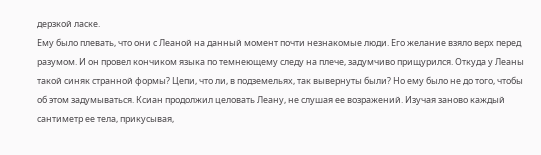дерзкой ласке.
Ему было плевать, что они с Леаной на данный момент почти незнакомые люди. Его желание взяло верх перед разумом. И он провел кончиком языка по темнеющему следу на плече, задумчиво прищурился. Откуда у Леаны такой синяк странной формы? Цепи, что ли, в подземельях, так вывернуты были? Но ему было не до того, чтобы об этом задумываться. Ксиан продолжил целовать Леану, не слушая ее возражений. Изучая заново каждый сантиметр ее тела, прикусывая,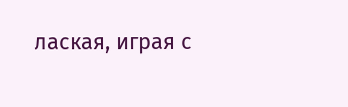лаская, играя с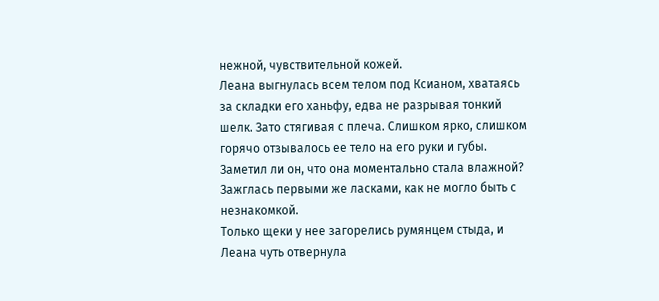нежной, чувствительной кожей.
Леана выгнулась всем телом под Ксианом, хватаясь за складки его ханьфу, едва не разрывая тонкий шелк. Зато стягивая с плеча. Слишком ярко, слишком горячо отзывалось ее тело на его руки и губы. Заметил ли он, что она моментально стала влажной? Зажглась первыми же ласками, как не могло быть с незнакомкой.
Только щеки у нее загорелись румянцем стыда, и Леана чуть отвернула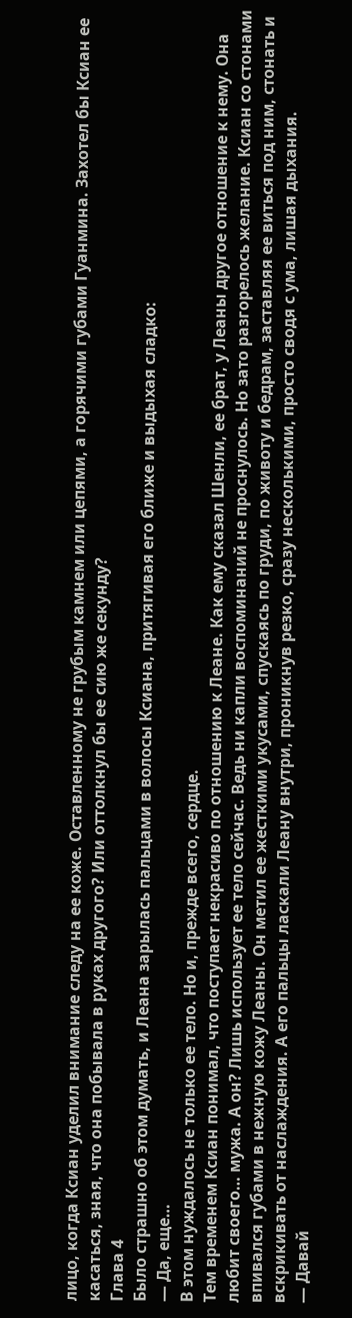лицо, когда Ксиан уделил внимание следу на ее коже. Оставленному не грубым камнем или цепями, а горячими губами Гуанмина. Захотел бы Ксиан ее касаться, зная, что она побывала в руках другого? Или оттолкнул бы ее сию же секунду?
Глава 4
Было страшно об этом думать, и Леана зарылась пальцами в волосы Ксиана, притягивая его ближе и выдыхая сладко:
— Да, еще…
В этом нуждалось не только ее тело. Но и, прежде всего, сердце.
Тем временем Ксиан понимал, что поступает некрасиво по отношению к Леане. Как ему сказал Шенли, ее брат, у Леаны другое отношение к нему. Она любит своего… мужа. А он? Лишь использует ее тело сейчас. Ведь ни капли воспоминаний не проснулось. Но зато разгорелось желание. Ксиан со стонами впивался губами в нежную кожу Леаны. Он метил ее жесткими укусами, спускаясь по груди, по животу и бедрам, заставляя ее виться под ним, стонать и вскрикивать от наслаждения. А его пальцы ласкали Леану внутри, проникнув резко, сразу несколькими, просто сводя с ума, лишая дыхания.
— Давай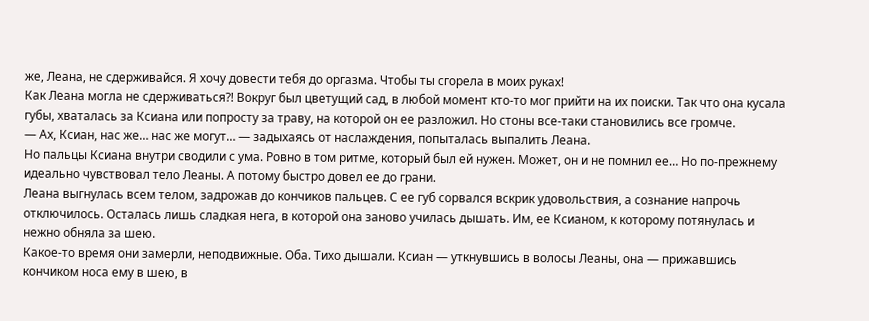же, Леана, не сдерживайся. Я хочу довести тебя до оргазма. Чтобы ты сгорела в моих руках!
Как Леана могла не сдерживаться⁈ Вокруг был цветущий сад, в любой момент кто-то мог прийти на их поиски. Так что она кусала губы, хваталась за Ксиана или попросту за траву, на которой он ее разложил. Но стоны все-таки становились все громче.
— Ах, Ксиан, нас же… нас же могут… — задыхаясь от наслаждения, попыталась выпалить Леана.
Но пальцы Ксиана внутри сводили с ума. Ровно в том ритме, который был ей нужен. Может, он и не помнил ее… Но по-прежнему идеально чувствовал тело Леаны. А потому быстро довел ее до грани.
Леана выгнулась всем телом, задрожав до кончиков пальцев. С ее губ сорвался вскрик удовольствия, а сознание напрочь отключилось. Осталась лишь сладкая нега, в которой она заново училась дышать. Им, ее Ксианом, к которому потянулась и нежно обняла за шею.
Какое-то время они замерли, неподвижные. Оба. Тихо дышали. Ксиан — уткнувшись в волосы Леаны, она — прижавшись кончиком носа ему в шею, в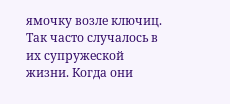ямочку возле ключиц. Так часто случалось в их супружеской жизни. Когда они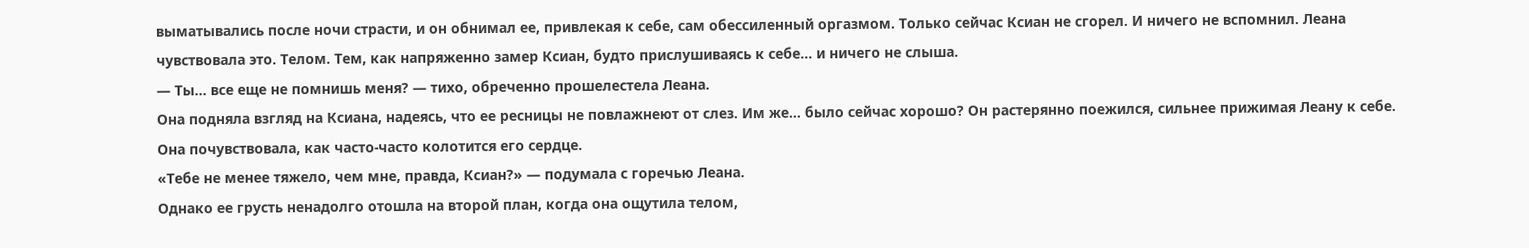выматывались после ночи страсти, и он обнимал ее, привлекая к себе, сам обессиленный оргазмом. Только сейчас Ксиан не сгорел. И ничего не вспомнил. Леана чувствовала это. Телом. Тем, как напряженно замер Ксиан, будто прислушиваясь к себе… и ничего не слыша.
— Ты… все еще не помнишь меня? — тихо, обреченно прошелестела Леана.
Она подняла взгляд на Ксиана, надеясь, что ее ресницы не повлажнеют от слез. Им же… было сейчас хорошо? Он растерянно поежился, сильнее прижимая Леану к себе. Она почувствовала, как часто-часто колотится его сердце.
«Тебе не менее тяжело, чем мне, правда, Ксиан?» — подумала с горечью Леана.
Однако ее грусть ненадолго отошла на второй план, когда она ощутила телом,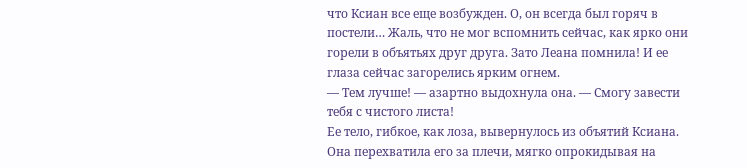что Ксиан все еще возбужден. О, он всегда был горяч в постели… Жаль, что не мог вспомнить сейчас, как ярко они горели в объятьях друг друга. Зато Леана помнила! И ее глаза сейчас загорелись ярким огнем.
— Тем лучше! — азартно выдохнула она. — Смогу завести тебя с чистого листа!
Ее тело, гибкое, как лоза, вывернулось из объятий Ксиана. Она перехватила его за плечи, мягко опрокидывая на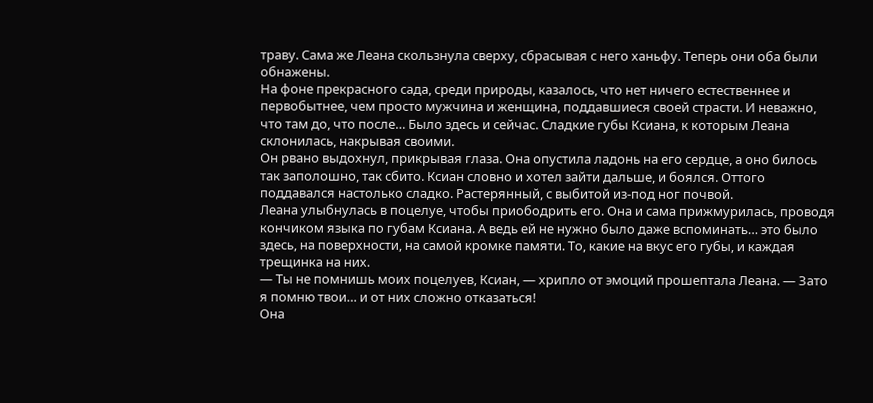траву. Сама же Леана скользнула сверху, сбрасывая с него ханьфу. Теперь они оба были обнажены.
На фоне прекрасного сада, среди природы, казалось, что нет ничего естественнее и первобытнее, чем просто мужчина и женщина, поддавшиеся своей страсти. И неважно, что там до, что после… Было здесь и сейчас. Сладкие губы Ксиана, к которым Леана склонилась, накрывая своими.
Он рвано выдохнул, прикрывая глаза. Она опустила ладонь на его сердце, а оно билось так заполошно, так сбито. Ксиан словно и хотел зайти дальше, и боялся. Оттого поддавался настолько сладко. Растерянный, с выбитой из-под ног почвой.
Леана улыбнулась в поцелуе, чтобы приободрить его. Она и сама прижмурилась, проводя кончиком языка по губам Ксиана. А ведь ей не нужно было даже вспоминать… это было здесь, на поверхности, на самой кромке памяти. То, какие на вкус его губы, и каждая трещинка на них.
— Ты не помнишь моих поцелуев, Ксиан, — хрипло от эмоций прошептала Леана. — Зато я помню твои… и от них сложно отказаться!
Она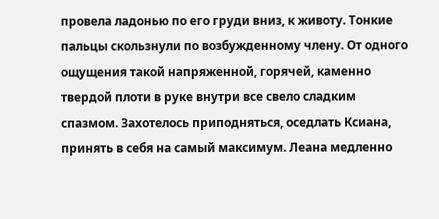провела ладонью по его груди вниз, к животу. Тонкие пальцы скользнули по возбужденному члену. От одного ощущения такой напряженной, горячей, каменно твердой плоти в руке внутри все свело сладким спазмом. Захотелось приподняться, оседлать Ксиана, принять в себя на самый максимум. Леана медленно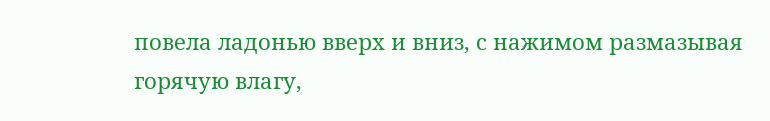повела ладонью вверх и вниз, с нажимом размазывая горячую влагу,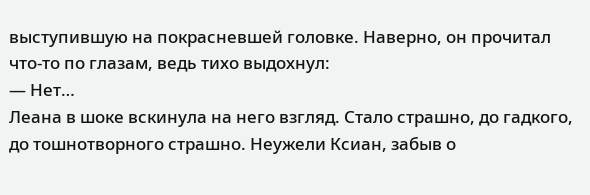выступившую на покрасневшей головке. Наверно, он прочитал что-то по глазам, ведь тихо выдохнул:
— Нет…
Леана в шоке вскинула на него взгляд. Стало страшно, до гадкого, до тошнотворного страшно. Неужели Ксиан, забыв о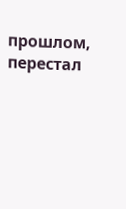прошлом, перестал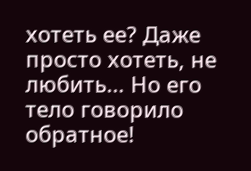хотеть ее? Даже просто хотеть, не любить… Но его тело говорило обратное!